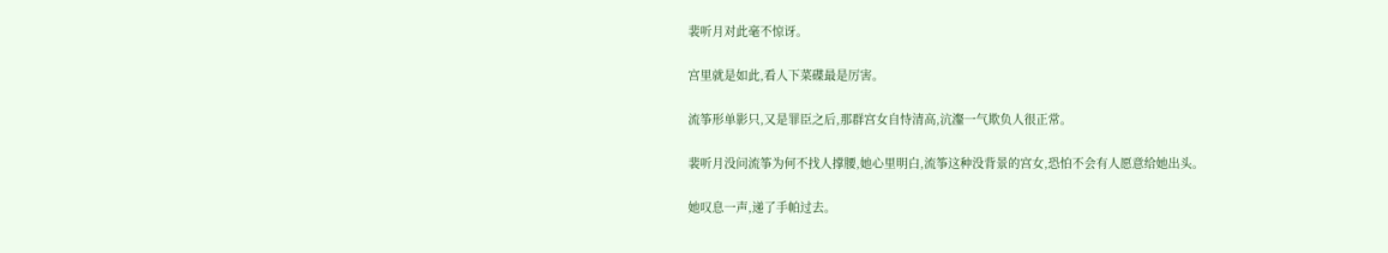裴听月对此毫不惊讶。

宫里就是如此,看人下菜碟最是厉害。

流筝形单影只,又是罪臣之后,那群宫女自恃清高,沆瀣一气欺负人很正常。

裴听月没问流筝为何不找人撑腰,她心里明白,流筝这种没背景的宫女,恐怕不会有人愿意给她出头。

她叹息一声,递了手帕过去。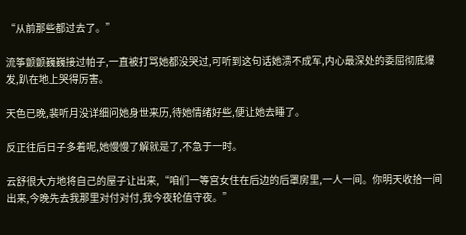“从前那些都过去了。”

流筝颤颤巍巍接过帕子,一直被打骂她都没哭过,可听到这句话她溃不成军,内心最深处的委屈彻底爆发,趴在地上哭得厉害。

天色已晚,裴听月没详细问她身世来历,待她情绪好些,便让她去睡了。

反正往后日子多着呢,她慢慢了解就是了,不急于一时。

云舒很大方地将自己的屋子让出来,“咱们一等宫女住在后边的后罩房里,一人一间。你明天收拾一间出来,今晚先去我那里对付对付,我今夜轮值守夜。”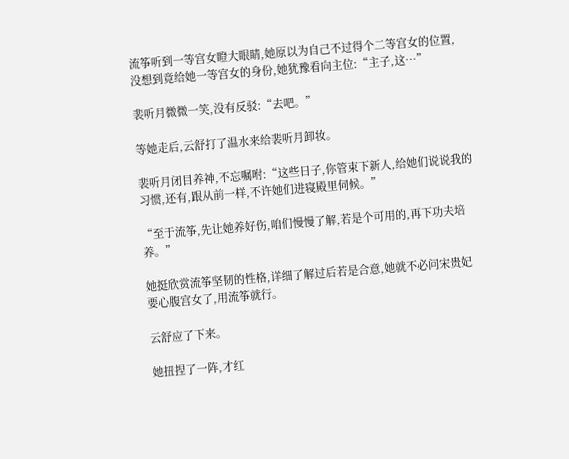流筝听到一等宫女瞪大眼睛,她原以为自己不过得个二等宫女的位置,没想到竟给她一等宫女的身份,她犹豫看向主位:“主子,这…”

裴听月微微一笑,没有反驳:“去吧。”

等她走后,云舒打了温水来给裴听月卸妆。

裴听月闭目养神,不忘嘱咐:“这些日子,你管束下新人,给她们说说我的习惯,还有,跟从前一样,不许她们进寝殿里伺候。”

“至于流筝,先让她养好伤,咱们慢慢了解,若是个可用的,再下功夫培养。”

她挺欣赏流筝坚韧的性格,详细了解过后若是合意,她就不必问宋贵妃要心腹宫女了,用流筝就行。

云舒应了下来。

她扭捏了一阵,才红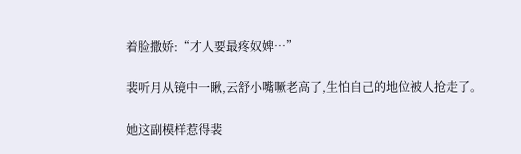着脸撒娇:“才人要最疼奴婢…”

裴听月从镜中一瞅,云舒小嘴噘老高了,生怕自己的地位被人抢走了。

她这副模样惹得裴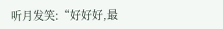听月发笑:“好好好,最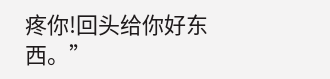疼你!回头给你好东西。”